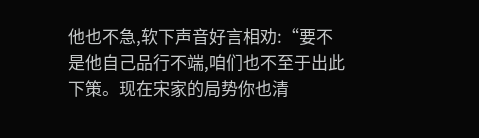他也不急,软下声音好言相劝:“要不是他自己品行不端,咱们也不至于出此下策。现在宋家的局势你也清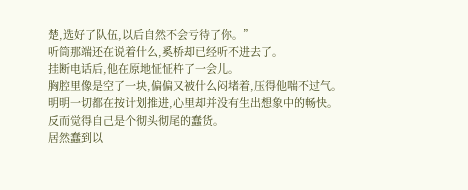楚,选好了队伍,以后自然不会亏待了你。”
听筒那端还在说着什么,奚桥却已经听不进去了。
挂断电话后,他在原地怔怔杵了一会儿。
胸腔里像是空了一块,偏偏又被什么闷堵着,压得他喘不过气。
明明一切都在按计划推进,心里却并没有生出想象中的畅快。
反而觉得自己是个彻头彻尾的蠢货。
居然蠢到以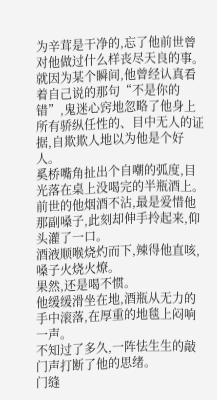为辛茸是干净的,忘了他前世曾对他做过什么样丧尽天良的事。
就因为某个瞬间,他曾经认真看着自己说的那句“不是你的错”,鬼迷心窍地忽略了他身上所有骄纵任性的、目中无人的证据,自欺欺人地以为他是个好人。
奚桥嘴角扯出个自嘲的弧度,目光落在桌上没喝完的半瓶酒上。
前世的他烟酒不沾,最是爱惜他那副嗓子,此刻却伸手拎起来,仰头灌了一口。
酒液顺喉烧灼而下,辣得他直咳,嗓子火烧火燎。
果然,还是喝不惯。
他缓缓滑坐在地,酒瓶从无力的手中滚落,在厚重的地毯上闷响一声。
不知过了多久,一阵怯生生的敲门声打断了他的思绪。
门缝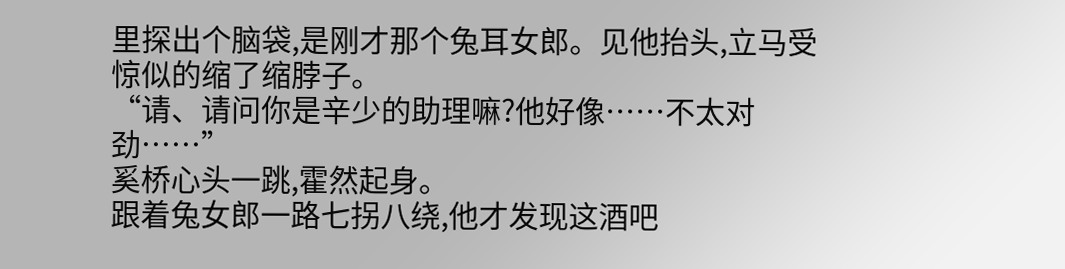里探出个脑袋,是刚才那个兔耳女郎。见他抬头,立马受惊似的缩了缩脖子。
“请、请问你是辛少的助理嘛?他好像……不太对劲……”
奚桥心头一跳,霍然起身。
跟着兔女郎一路七拐八绕,他才发现这酒吧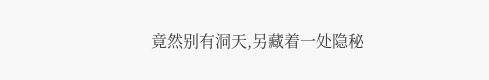竟然别有洞天,另藏着一处隐秘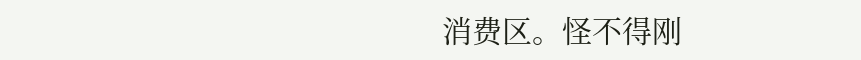消费区。怪不得刚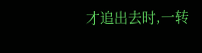才追出去时,一转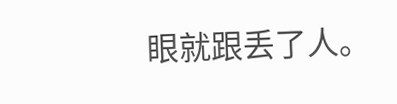眼就跟丢了人。